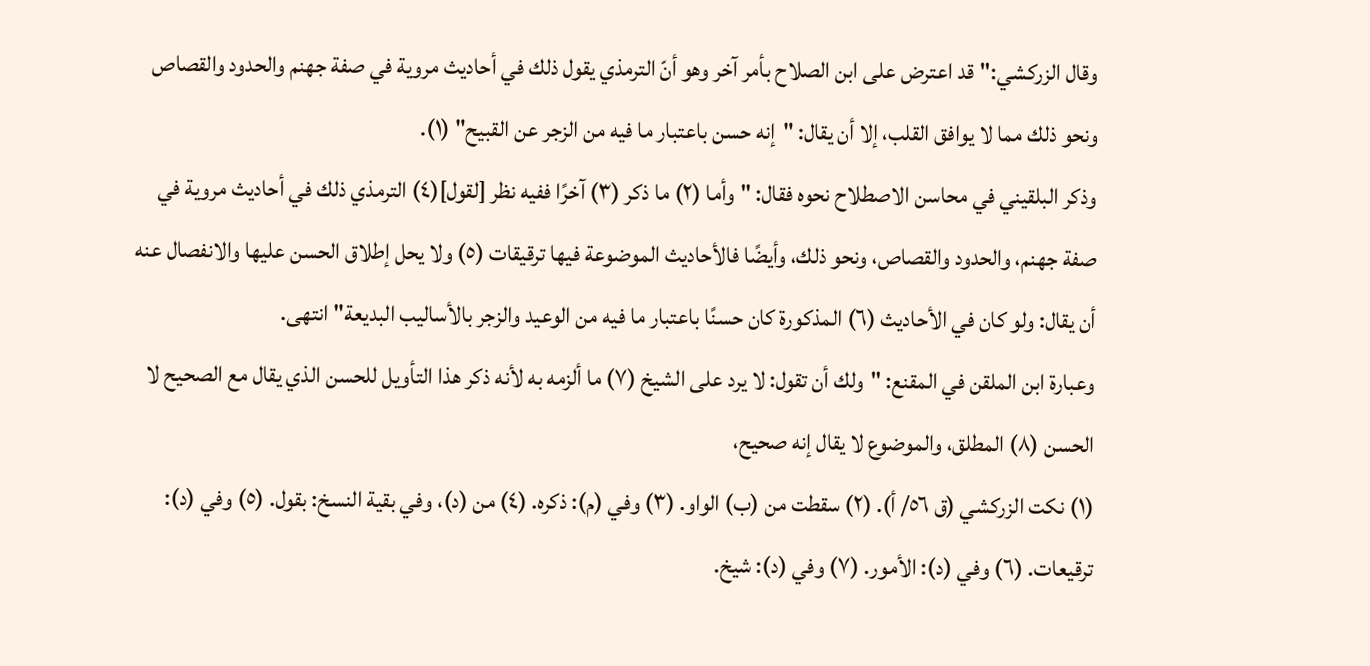وقال الزركشي:"قد اعترض على ابن الصلاح بأمر آخر وهو أنّ الترمذي يقول ذلك في أحاديث مروية في صفة جهنم والحدود والقصاص ونحو ذلك مما لا يوافق القلب، إلا أن يقال: "إنه حسن باعتبار ما فيه من الزجر عن القبيح" (١).
وذكر البلقيني في محاسن الاصطلاح نحوه فقال: "وأما (٢) ما ذكر (٣) آخرًا ففيه نظر [لقول](٤) الترمذي ذلك في أحاديث مروية في صفة جهنم، والحدود والقصاص، ونحو ذلك، وأيضًا فالأحاديث الموضوعة فيها ترقيقات (٥) ولا يحل إطلاق الحسن عليها والانفصال عنه أن يقال: ولو كان في الأحاديث (٦) المذكورة كان حسنًا باعتبار ما فيه من الوعيد والزجر بالأساليب البديعة" انتهى.
وعبارة ابن الملقن في المقنع: "ولك أن تقول: لا يرد على الشيخ (٧) ما ألزمه به لأنه ذكر هذا التأويل للحسن الذي يقال مع الصحيح لا الحسن (٨) المطلق، والموضوع لا يقال إنه صحيح،
(١) نكت الزركشي (ق ٥٦/ أ). (٢) سقطت من (ب) الواو. (٣) وفي (م): ذكره. (٤) من (د)، وفي بقية النسخ: بقول. (٥) وفي (د): ترقيعات. (٦) وفي (د): الأمور. (٧) وفي (د): شيخ.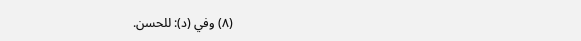(٨) وفي (د): للحسن.